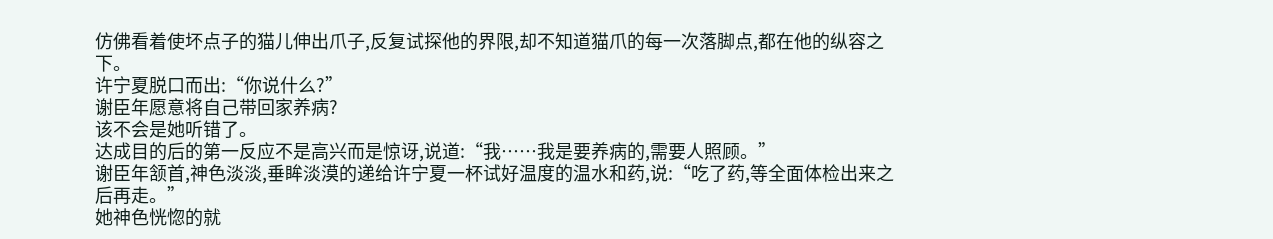仿佛看着使坏点子的猫儿伸出爪子,反复试探他的界限,却不知道猫爪的每一次落脚点,都在他的纵容之下。
许宁夏脱口而出:“你说什么?”
谢臣年愿意将自己带回家养病?
该不会是她听错了。
达成目的后的第一反应不是高兴而是惊讶,说道:“我……我是要养病的,需要人照顾。”
谢臣年颔首,神色淡淡,垂眸淡漠的递给许宁夏一杯试好温度的温水和药,说:“吃了药,等全面体检出来之后再走。”
她神色恍惚的就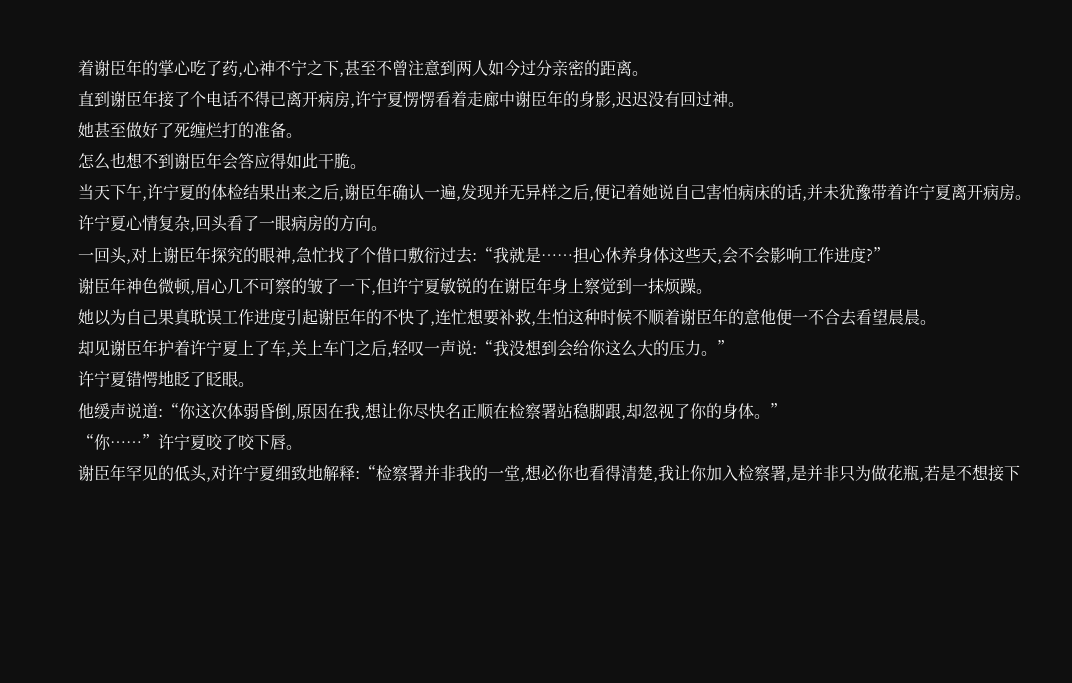着谢臣年的掌心吃了药,心神不宁之下,甚至不曾注意到两人如今过分亲密的距离。
直到谢臣年接了个电话不得已离开病房,许宁夏愣愣看着走廊中谢臣年的身影,迟迟没有回过神。
她甚至做好了死缠烂打的准备。
怎么也想不到谢臣年会答应得如此干脆。
当天下午,许宁夏的体检结果出来之后,谢臣年确认一遍,发现并无异样之后,便记着她说自己害怕病床的话,并未犹豫带着许宁夏离开病房。
许宁夏心情复杂,回头看了一眼病房的方向。
一回头,对上谢臣年探究的眼神,急忙找了个借口敷衍过去:“我就是……担心休养身体这些天,会不会影响工作进度?”
谢臣年神色微顿,眉心几不可察的皱了一下,但许宁夏敏锐的在谢臣年身上察觉到一抹烦躁。
她以为自己果真耽误工作进度引起谢臣年的不快了,连忙想要补救,生怕这种时候不顺着谢臣年的意他便一不合去看望晨晨。
却见谢臣年护着许宁夏上了车,关上车门之后,轻叹一声说:“我没想到会给你这么大的压力。”
许宁夏错愕地眨了眨眼。
他缓声说道:“你这次体弱昏倒,原因在我,想让你尽快名正顺在检察署站稳脚跟,却忽视了你的身体。”
“你……”许宁夏咬了咬下唇。
谢臣年罕见的低头,对许宁夏细致地解释:“检察署并非我的一堂,想必你也看得清楚,我让你加入检察署,是并非只为做花瓶,若是不想接下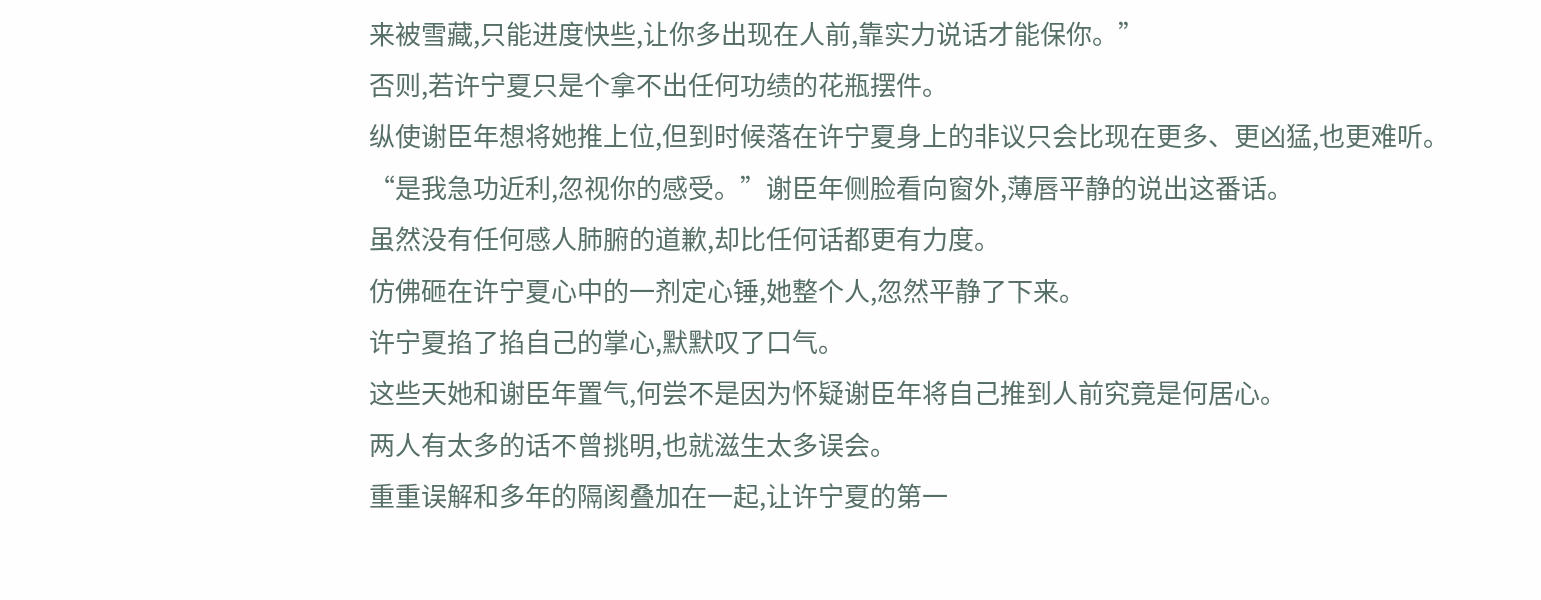来被雪藏,只能进度快些,让你多出现在人前,靠实力说话才能保你。”
否则,若许宁夏只是个拿不出任何功绩的花瓶摆件。
纵使谢臣年想将她推上位,但到时候落在许宁夏身上的非议只会比现在更多、更凶猛,也更难听。
“是我急功近利,忽视你的感受。”谢臣年侧脸看向窗外,薄唇平静的说出这番话。
虽然没有任何感人肺腑的道歉,却比任何话都更有力度。
仿佛砸在许宁夏心中的一剂定心锤,她整个人,忽然平静了下来。
许宁夏掐了掐自己的掌心,默默叹了口气。
这些天她和谢臣年置气,何尝不是因为怀疑谢臣年将自己推到人前究竟是何居心。
两人有太多的话不曾挑明,也就滋生太多误会。
重重误解和多年的隔阂叠加在一起,让许宁夏的第一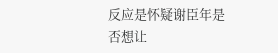反应是怀疑谢臣年是否想让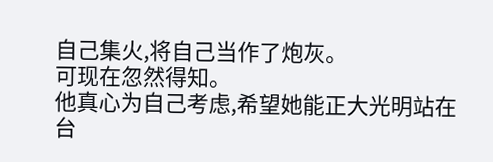自己集火,将自己当作了炮灰。
可现在忽然得知。
他真心为自己考虑,希望她能正大光明站在台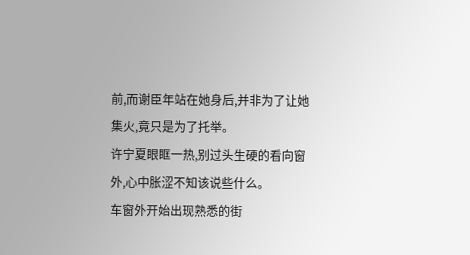前,而谢臣年站在她身后,并非为了让她集火,竟只是为了托举。
许宁夏眼眶一热,别过头生硬的看向窗外,心中胀涩不知该说些什么。
车窗外开始出现熟悉的街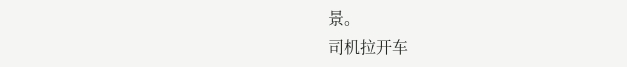景。
司机拉开车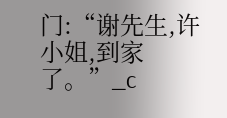门:“谢先生,许小姐,到家了。”_c